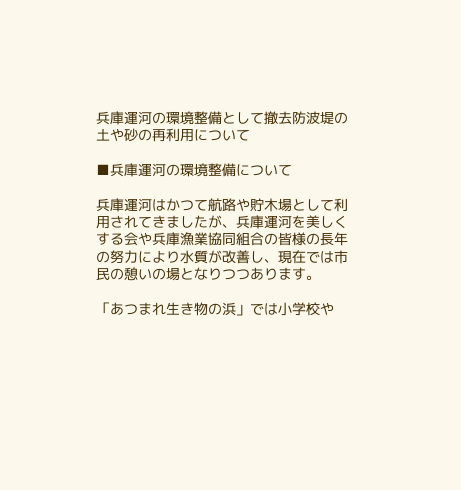兵庫運河の環境整備として撤去防波堤の土や砂の再利用について

■兵庫運河の環境整備について

兵庫運河はかつて航路や貯木場として利用されてきましたが、兵庫運河を美しくする会や兵庫漁業協同組合の皆様の長年の努力により水質が改善し、現在では市民の憩いの場となりつつあります。

「あつまれ生き物の浜」では小学校や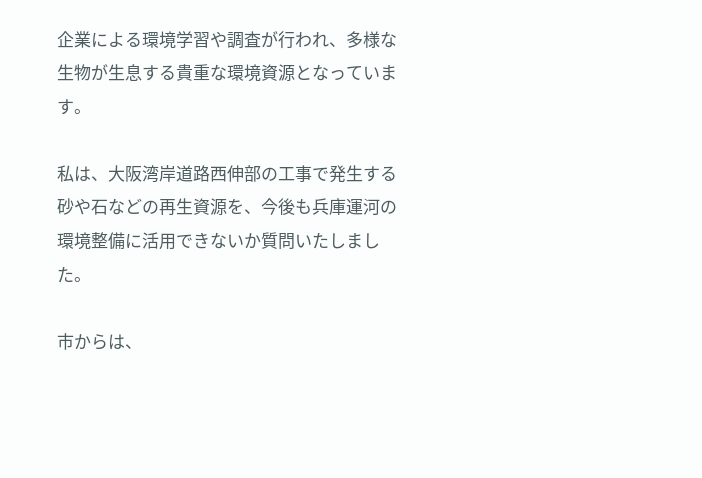企業による環境学習や調査が行われ、多様な生物が生息する貴重な環境資源となっています。

私は、大阪湾岸道路西伸部の工事で発生する砂や石などの再生資源を、今後も兵庫運河の環境整備に活用できないか質問いたしました。

市からは、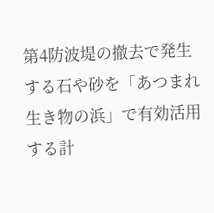第4防波堤の撤去で発生する石や砂を「あつまれ生き物の浜」で有効活用する計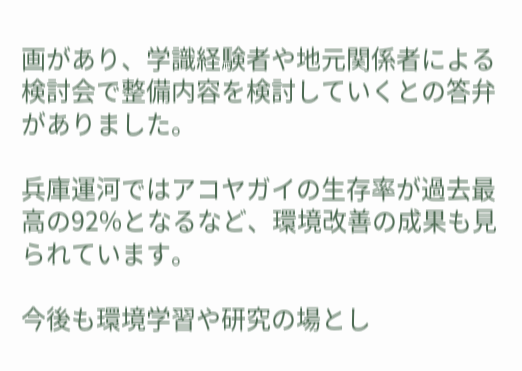画があり、学識経験者や地元関係者による検討会で整備内容を検討していくとの答弁がありました。

兵庫運河ではアコヤガイの生存率が過去最高の92%となるなど、環境改善の成果も見られています。

今後も環境学習や研究の場とし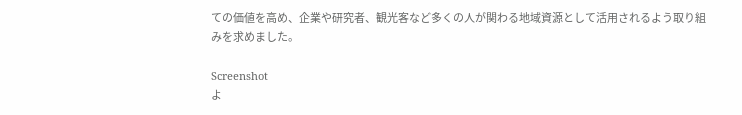ての価値を高め、企業や研究者、観光客など多くの人が関わる地域資源として活用されるよう取り組みを求めました。

Screenshot
よ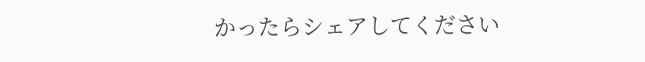かったらシェアしてください